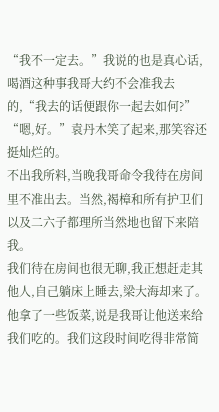“我不一定去。”我说的也是真心话,喝酒这种事我哥大约不会准我去的,“我去的话便跟你一起去如何?”
“嗯,好。”袁丹木笑了起来,那笑容还挺灿烂的。
不出我所料,当晚我哥命令我待在房间里不准出去。当然,褐樟和所有护卫们以及二六子都理所当然地也留下来陪我。
我们待在房间也很无聊,我正想赶走其他人,自己躺床上睡去,梁大海却来了。他拿了一些饭菜,说是我哥让他送来给我们吃的。我们这段时间吃得非常简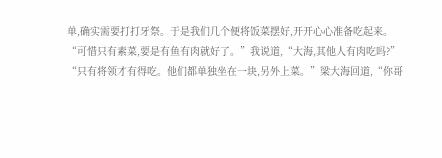单,确实需要打打牙祭。于是我们几个便将饭菜摆好,开开心心准备吃起来。
“可惜只有素菜,要是有鱼有肉就好了。”我说道,“大海,其他人有肉吃吗?”
“只有将领才有得吃。他们都单独坐在一块,另外上菜。”梁大海回道,“你哥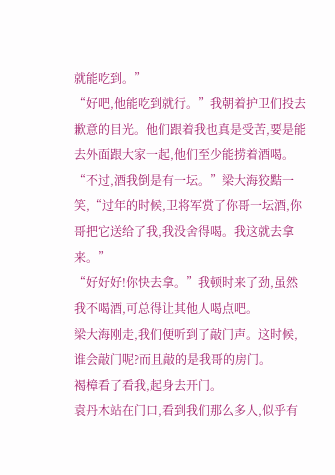就能吃到。”
“好吧,他能吃到就行。”我朝着护卫们投去歉意的目光。他们跟着我也真是受苦,要是能去外面跟大家一起,他们至少能捞着酒喝。
“不过,酒我倒是有一坛。”梁大海狡黠一笑,“过年的时候,卫将军赏了你哥一坛酒,你哥把它送给了我,我没舍得喝。我这就去拿来。”
“好好好!你快去拿。”我顿时来了劲,虽然我不喝酒,可总得让其他人喝点吧。
梁大海刚走,我们便听到了敲门声。这时候,谁会敲门呢?而且敲的是我哥的房门。
褐樟看了看我,起身去开门。
袁丹木站在门口,看到我们那么多人,似乎有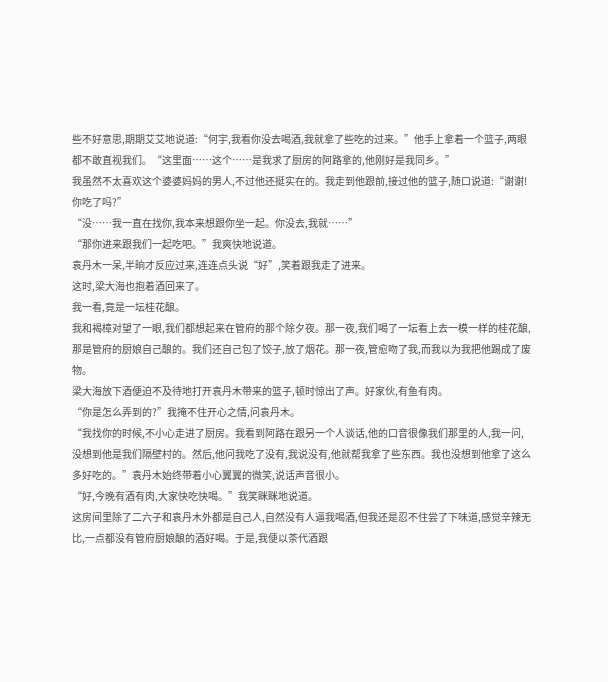些不好意思,期期艾艾地说道:“何宇,我看你没去喝酒,我就拿了些吃的过来。”他手上拿着一个篮子,两眼都不敢直视我们。“这里面……这个……是我求了厨房的阿路拿的,他刚好是我同乡。”
我虽然不太喜欢这个婆婆妈妈的男人,不过他还挺实在的。我走到他跟前,接过他的篮子,随口说道:“谢谢!你吃了吗?”
“没……我一直在找你,我本来想跟你坐一起。你没去,我就……”
“那你进来跟我们一起吃吧。”我爽快地说道。
袁丹木一呆,半晌才反应过来,连连点头说“好”,笑着跟我走了进来。
这时,梁大海也抱着酒回来了。
我一看,竟是一坛桂花酿。
我和褐樟对望了一眼,我们都想起来在管府的那个除夕夜。那一夜,我们喝了一坛看上去一模一样的桂花酿,那是管府的厨娘自己酿的。我们还自己包了饺子,放了烟花。那一夜,管愈吻了我,而我以为我把他踢成了废物。
梁大海放下酒便迫不及待地打开袁丹木带来的篮子,顿时惊出了声。好家伙,有鱼有肉。
“你是怎么弄到的?”我掩不住开心之情,问袁丹木。
“我找你的时候,不小心走进了厨房。我看到阿路在跟另一个人谈话,他的口音很像我们那里的人,我一问,没想到他是我们隔壁村的。然后,他问我吃了没有,我说没有,他就帮我拿了些东西。我也没想到他拿了这么多好吃的。”袁丹木始终带着小心翼翼的微笑,说话声音很小。
“好,今晚有酒有肉,大家快吃快喝。”我笑眯眯地说道。
这房间里除了二六子和袁丹木外都是自己人,自然没有人逼我喝酒,但我还是忍不住尝了下味道,感觉辛辣无比,一点都没有管府厨娘酿的酒好喝。于是,我便以茶代酒跟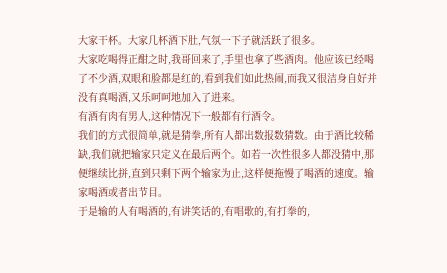大家干杯。大家几杯酒下肚,气氛一下子就活跃了很多。
大家吃喝得正酣之时,我哥回来了,手里也拿了些酒肉。他应该已经喝了不少酒,双眼和脸都是红的,看到我们如此热闹,而我又很洁身自好并没有真喝酒,又乐呵呵地加入了进来。
有酒有肉有男人,这种情况下一般都有行酒令。
我们的方式很简单,就是猜拳,所有人都出数报数猜数。由于酒比较稀缺,我们就把输家只定义在最后两个。如若一次性很多人都没猜中,那便继续比拼,直到只剩下两个输家为止,这样便拖慢了喝酒的速度。输家喝酒或者出节目。
于是输的人有喝酒的,有讲笑话的,有唱歌的,有打拳的,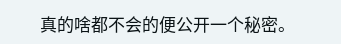真的啥都不会的便公开一个秘密。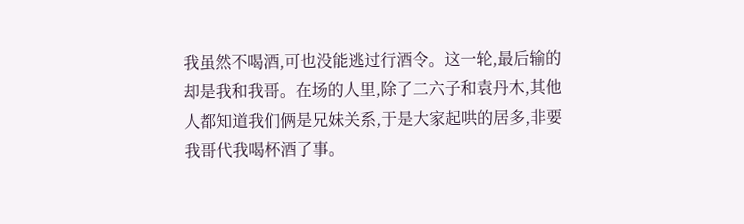我虽然不喝酒,可也没能逃过行酒令。这一轮,最后输的却是我和我哥。在场的人里,除了二六子和袁丹木,其他人都知道我们俩是兄妹关系,于是大家起哄的居多,非要我哥代我喝杯酒了事。